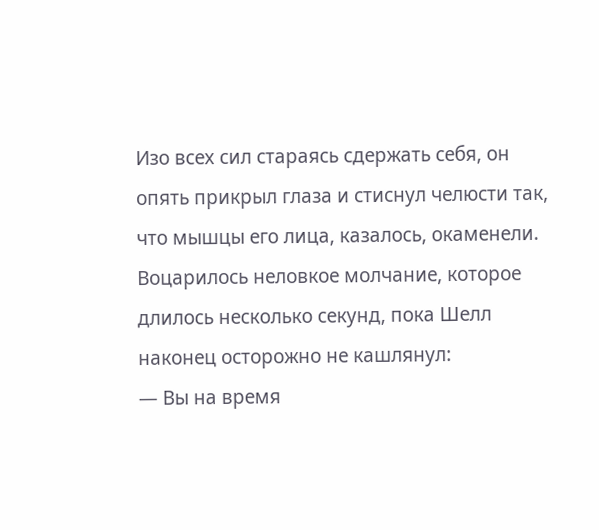Изо всех сил стараясь сдержать себя, он опять прикрыл глаза и стиснул челюсти так, что мышцы его лица, казалось, окаменели.
Воцарилось неловкое молчание, которое длилось несколько секунд, пока Шелл наконец осторожно не кашлянул:
— Вы на время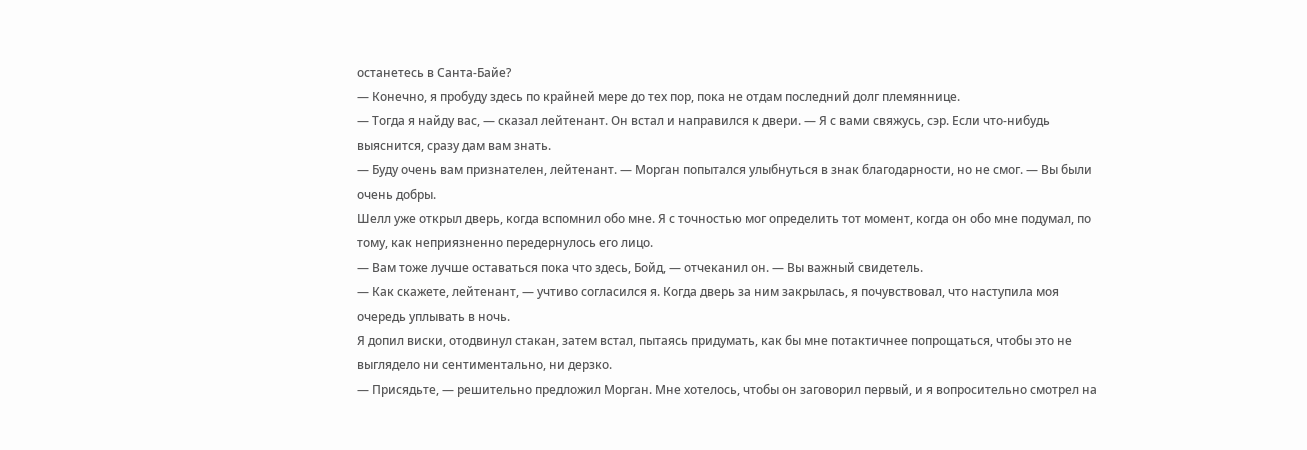останетесь в Санта-Байе?
— Конечно, я пробуду здесь по крайней мере до тех пор, пока не отдам последний долг племяннице.
— Тогда я найду вас, — сказал лейтенант. Он встал и направился к двери. — Я с вами свяжусь, сэр. Если что-нибудь выяснится, сразу дам вам знать.
— Буду очень вам признателен, лейтенант. — Морган попытался улыбнуться в знак благодарности, но не смог. — Вы были очень добры.
Шелл уже открыл дверь, когда вспомнил обо мне. Я с точностью мог определить тот момент, когда он обо мне подумал, по тому, как неприязненно передернулось его лицо.
— Вам тоже лучше оставаться пока что здесь, Бойд, — отчеканил он. — Вы важный свидетель.
— Как скажете, лейтенант, — учтиво согласился я. Когда дверь за ним закрылась, я почувствовал, что наступила моя очередь уплывать в ночь.
Я допил виски, отодвинул стакан, затем встал, пытаясь придумать, как бы мне потактичнее попрощаться, чтобы это не выглядело ни сентиментально, ни дерзко.
— Присядьте, — решительно предложил Морган. Мне хотелось, чтобы он заговорил первый, и я вопросительно смотрел на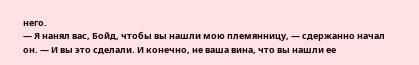него.
— Я нанял вас, Бойд, чтобы вы нашли мою племянницу, — сдержанно начал он. — И вы это сделали. И конечно, не ваша вина, что вы нашли ее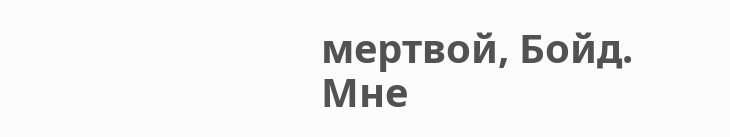мертвой, Бойд.
Мне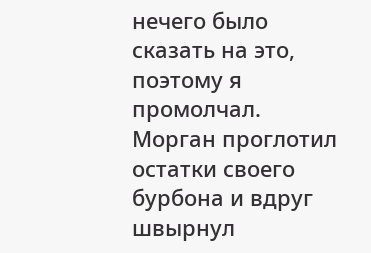нечего было сказать на это, поэтому я промолчал.
Морган проглотил остатки своего бурбона и вдруг швырнул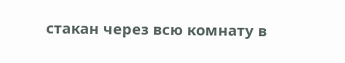стакан через всю комнату в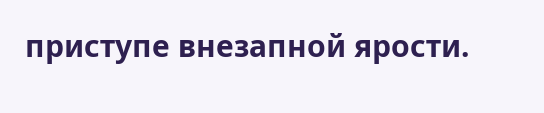приступе внезапной ярости.